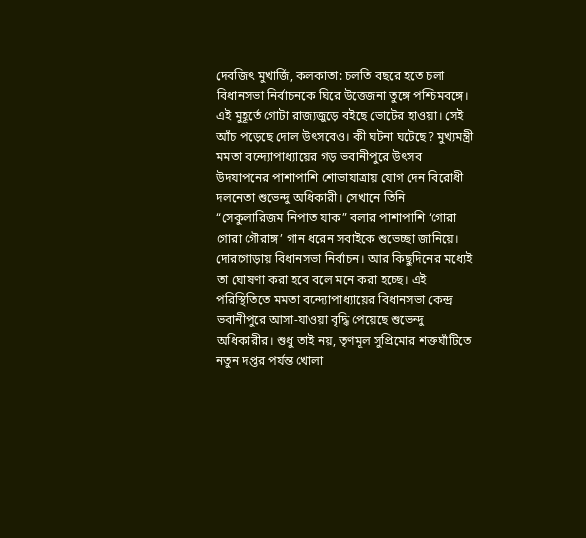দেবজিৎ মুখার্জি, কলকাতা: চলতি বছরে হতে চলা বিধানসভা নির্বাচনকে ঘিরে উত্তেজনা তুঙ্গে পশ্চিমবঙ্গে। এই মুহূর্তে গোটা রাজ্যজুড়ে বইছে ভোটের হাওয়া। সেই আঁচ পড়েছে দোল উৎসবেও। কী ঘটনা ঘটেছে? মুখ্যমন্ত্রী মমতা বন্দ্যোপাধ্যায়ের গড় ভবানীপুরে উৎসব উদযাপনের পাশাপাশি শোভাযাত্রায় যোগ দেন বিরোধী দলনেতা শুভেন্দু অধিকারী। সেখানে তিনি “সেকুলারিজম নিপাত যাক” বলার পাশাপাশি ‘গোরা গোরা গৌরাঙ্গ’ গান ধরেন সবাইকে শুভেচ্ছা জানিয়ে।
দোরগোড়ায় বিধানসভা নির্বাচন। আর কিছুদিনের মধ্যেই তা ঘোষণা করা হবে বলে মনে করা হচ্ছে। এই পরিস্থিতিতে মমতা বন্দ্যোপাধ্যায়ের বিধানসভা কেন্দ্র ভবানীপুরে আসা-যাওয়া বৃদ্ধি পেয়েছে শুভেন্দু অধিকারীর। শুধু তাই নয়, তৃণমূল সুপ্রিমোর শক্তঘাঁটিতে নতুন দপ্তর পর্যন্ত খোলা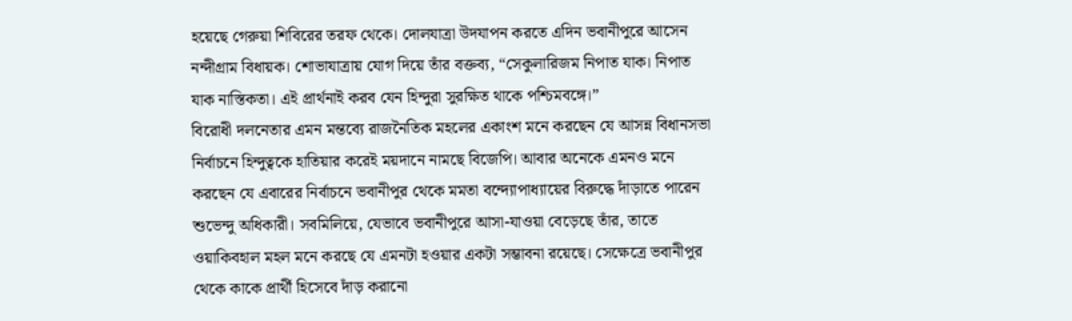হয়েছে গেরুয়া শিবিরের তরফ থেকে। দোলযাত্রা উদযাপন করতে এদিন ভবানীপুরে আসেন নন্দীগ্রাম বিধায়ক। শোভাযাত্রায় যোগ দিয়ে তাঁর বক্তব্য, “সেকুলারিজম নিপাত যাক। নিপাত যাক নাস্তিকতা। এই প্রার্থনাই করব যেন হিন্দুরা সুরক্ষিত থাকে পশ্চিমবঙ্গে।”
বিরোধী দলনেতার এমন মন্তব্যে রাজনৈতিক মহলের একাংশ মনে করছেন যে আসন্ন বিধানসভা নির্বাচনে হিন্দুত্বকে হাতিয়ার করেই ময়দানে নামছে বিজেপি। আবার অনেকে এমনও মনে করছেন যে এবারের নির্বাচনে ভবানীপুর থেকে মমতা বন্দ্যোপাধ্যায়ের বিরুদ্ধে দাঁড়াতে পারেন শুভেন্দু অধিকারী। সবমিলিয়ে, যেভাবে ভবানীপুরে আসা-যাওয়া বেড়েছে তাঁর, তাতে ওয়াকিবহাল মহল মনে করছে যে এমনটা হওয়ার একটা সম্ভাবনা রয়েছে। সেক্ষেত্রে ভবানীপুর থেকে কাকে প্রার্থী হিসেবে দাঁড় করানো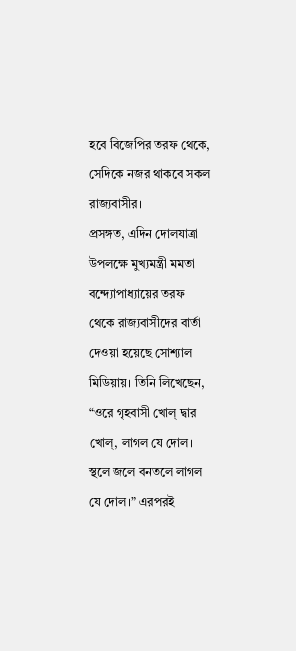হবে বিজেপির তরফ থেকে, সেদিকে নজর থাকবে সকল রাজ্যবাসীর।
প্রসঙ্গত, এদিন দোলযাত্রা উপলক্ষে মুখ্যমন্ত্রী মমতা বন্দ্যোপাধ্যায়ের তরফ থেকে রাজ্যবাসীদের বার্তা দেওয়া হয়েছে সোশ্যাল মিডিয়ায়। তিনি লিখেছেন, “ওরে গৃহবাসী খোল্ দ্বার খোল্, লাগল যে দোল। স্থলে জলে বনতলে লাগল যে দোল।” এরপরই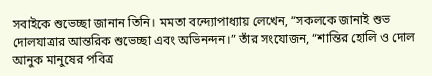সবাইকে শুভেচ্ছা জানান তিনি। মমতা বন্দ্যোপাধ্যায় লেখেন, “সকলকে জানাই শুভ দোলযাত্রার আন্তরিক শুভেচ্ছা এবং অভিনন্দন।” তাঁর সংযোজন, “শান্তির হোলি ও দোল আনুক মানুষের পবিত্র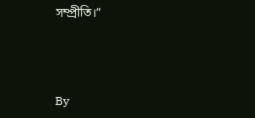সম্প্রীতি।”



By